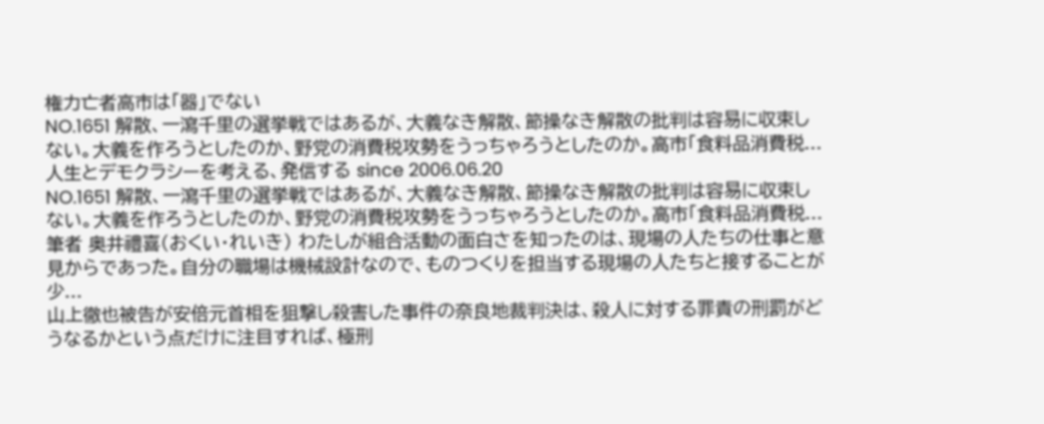権力亡者高市は「器」でない
NO.1651 解散、一瀉千里の選挙戦ではあるが、大義なき解散、節操なき解散の批判は容易に収束しない。大義を作ろうとしたのか、野党の消費税攻勢をうっちゃろうとしたのか。高市「食料品消費税...
人生とデモクラシーを考える、発信する since 2006.06.20
NO.1651 解散、一瀉千里の選挙戦ではあるが、大義なき解散、節操なき解散の批判は容易に収束しない。大義を作ろうとしたのか、野党の消費税攻勢をうっちゃろうとしたのか。高市「食料品消費税...
筆者 奥井禮喜(おくい・れいき) わたしが組合活動の面白さを知ったのは、現場の人たちの仕事と意見からであった。自分の職場は機械設計なので、ものつくりを担当する現場の人たちと接することが少...
山上徹也被告が安倍元首相を狙撃し殺害した事件の奈良地裁判決は、殺人に対する罪責の刑罰がどうなるかという点だけに注目すれば、極刑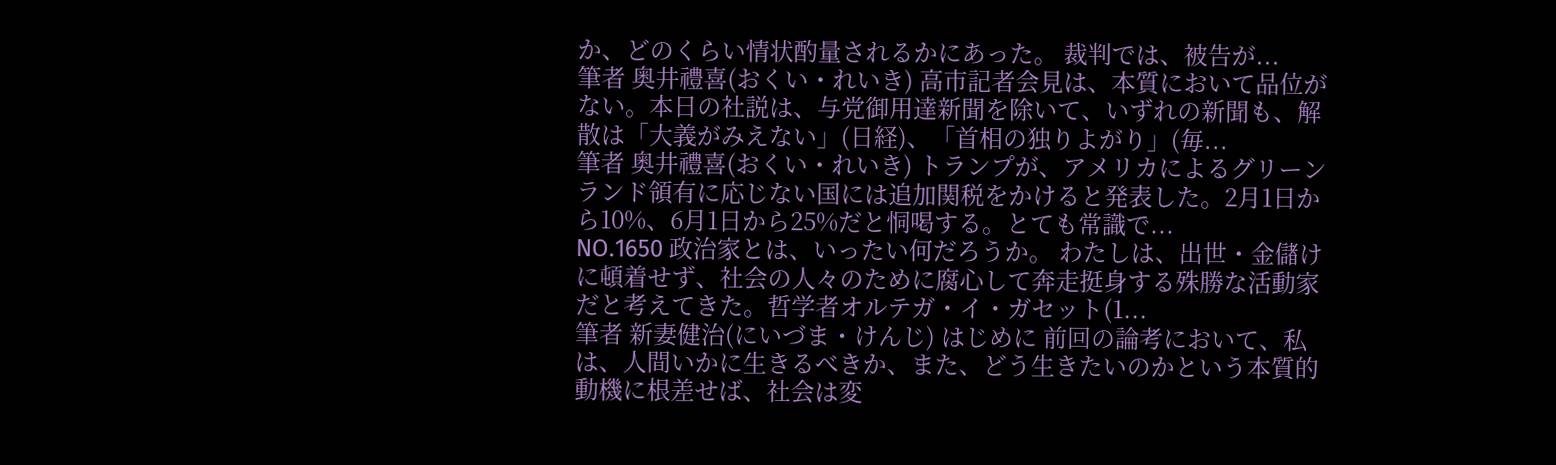か、どのくらい情状酌量されるかにあった。 裁判では、被告が...
筆者 奥井禮喜(おくい・れいき) 高市記者会見は、本質において品位がない。本日の社説は、与党御用達新聞を除いて、いずれの新聞も、解散は「大義がみえない」(日経)、「首相の独りよがり」(毎...
筆者 奥井禮喜(おくい・れいき) トランプが、アメリカによるグリーンランド領有に応じない国には追加関税をかけると発表した。2月1日から10%、6月1日から25%だと恫喝する。とても常識で...
NO.1650 政治家とは、いったい何だろうか。 わたしは、出世・金儲けに頓着せず、社会の人々のために腐心して奔走挺身する殊勝な活動家だと考えてきた。哲学者オルテガ・イ・ガセット(1...
筆者 新妻健治(にいづま・けんじ) はじめに 前回の論考において、私は、人間いかに生きるべきか、また、どう生きたいのかという本質的動機に根差せば、社会は変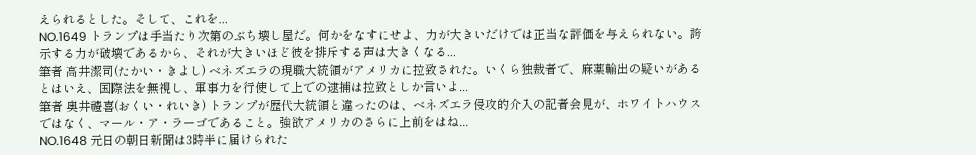えられるとした。そして、これを...
NO.1649 トランプは手当たり次第のぶち壊し屋だ。何かをなすにせよ、力が大きいだけでは正当な評価を与えられない。誇示する力が破壊であるから、それが大きいほど彼を排斥する声は大きくなる...
筆者 高井潔司(たかい・きよし) ベネズエラの現職大統領がアメリカに拉致された。いくら独裁者で、麻薬輸出の疑いがあるとはいえ、国際法を無視し、軍事力を行使して上での逮捕は拉致としか言いよ...
筆者 奥井禮喜(おくい・れいき) トランプが歴代大統領と違ったのは、ベネズエラ侵攻的介入の記者会見が、ホワイトハウスではなく、マール・ア・ラーゴであること。強欲アメリカのさらに上前をはね...
NO.1648 元日の朝日新聞は3時半に届けられた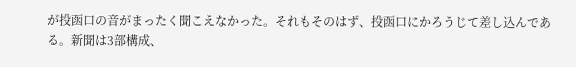が投函口の音がまったく聞こえなかった。それもそのはず、投函口にかろうじて差し込んである。新聞は3部構成、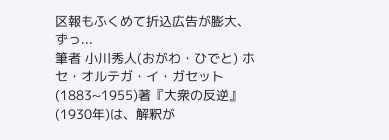区報もふくめて折込広告が膨大、ずっ...
筆者 小川秀人(おがわ・ひでと) ホセ・オルテガ・イ・ガセット(1883~1955)著『大衆の反逆』(1930年)は、解釈が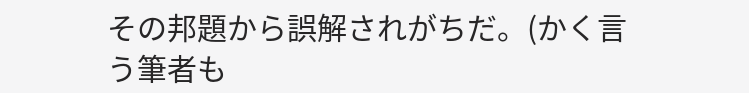その邦題から誤解されがちだ。(かく言う筆者も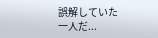誤解していた一人だ...